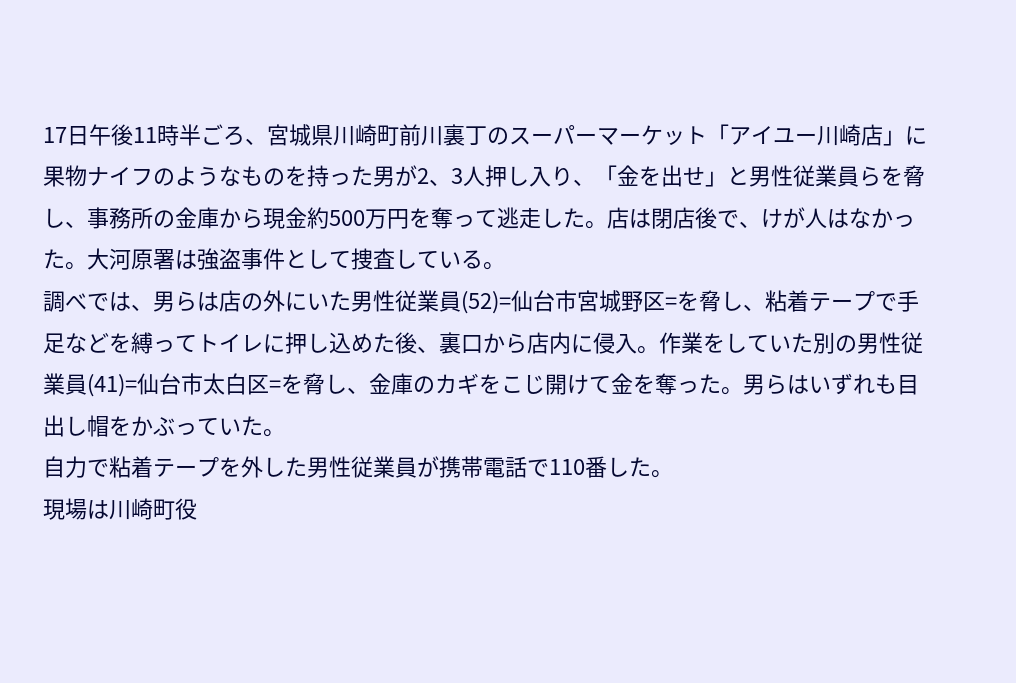17日午後11時半ごろ、宮城県川崎町前川裏丁のスーパーマーケット「アイユー川崎店」に果物ナイフのようなものを持った男が2、3人押し入り、「金を出せ」と男性従業員らを脅し、事務所の金庫から現金約500万円を奪って逃走した。店は閉店後で、けが人はなかった。大河原署は強盗事件として捜査している。
調べでは、男らは店の外にいた男性従業員(52)=仙台市宮城野区=を脅し、粘着テープで手足などを縛ってトイレに押し込めた後、裏口から店内に侵入。作業をしていた別の男性従業員(41)=仙台市太白区=を脅し、金庫のカギをこじ開けて金を奪った。男らはいずれも目出し帽をかぶっていた。
自力で粘着テープを外した男性従業員が携帯電話で110番した。
現場は川崎町役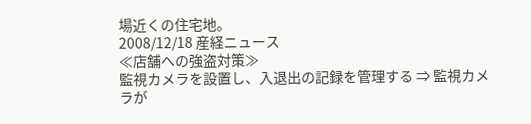場近くの住宅地。
2008/12/18 産経ニュース
≪店舗への強盗対策≫
監視カメラを設置し、入退出の記録を管理する ⇒ 監視カメラが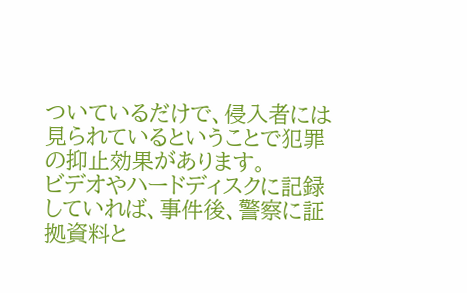ついているだけで、侵入者には見られているということで犯罪の抑止効果があります。
ビデオやハードディスクに記録していれば、事件後、警察に証拠資料と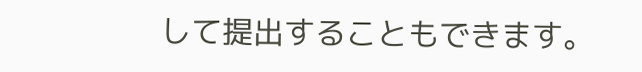して提出することもできます。